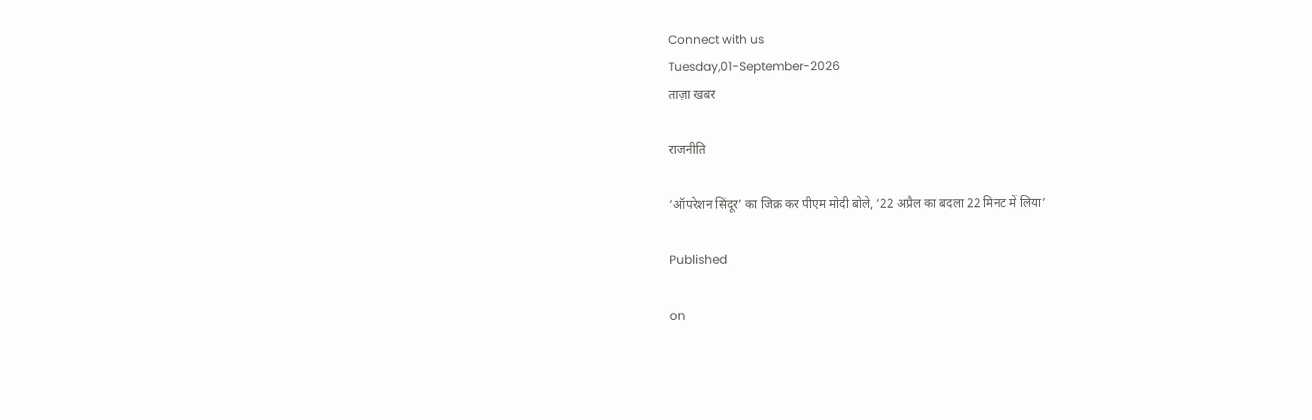Connect with us
Tuesday,01-September-2026
ताज़ा खबर

राजनीति

‘ऑपरेशन सिंदूर’ का जिक्र कर पीएम मोदी बोले, ‘22 अप्रैल का बदला 22 मिनट में लिया’

Published

on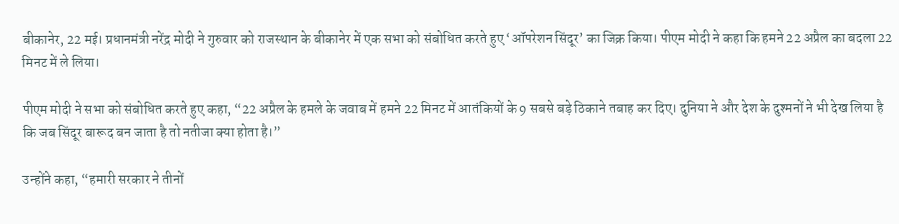बीकानेर, 22 मई। प्रधानमंत्री नरेंद्र मोदी ने गुरुवार को राजस्थान के बीकानेर में एक सभा को संबोधित करते हुए ‘ऑपरेशन सिंदूर’ का जिक्र किया। पीएम मोदी ने कहा कि हमने 22 अप्रैल का बदला 22 मिनट में ले लिया।

पीएम मोदी ने सभा को संबोधित करते हुए कहा, “22 अप्रैल के हमले के जवाब में हमने 22 मिनट में आतंकियों के 9 सबसे बड़े ठिकाने तबाह कर दिए। दुनिया ने और देश के दुश्मनों ने भी देख लिया है कि जब सिंदूर बारूद बन जाता है तो नतीजा क्या होता है।”

उन्होंने कहा, “हमारी सरकार ने तीनों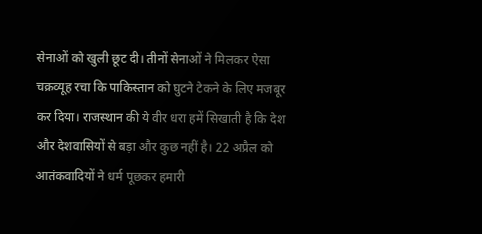सेनाओं को खुली छूट दी। तीनों सेनाओं ने मिलकर ऐसा चक्रव्यूह रचा कि पाकिस्तान को घुटने टेकने के लिए मजबूर कर दिया। राजस्थान की ये वीर धरा हमें सिखाती है कि देश और देशवासियों से बड़ा और कुछ नहीं है। 22 अप्रैल को आतंकवादियों ने धर्म पूछकर हमारी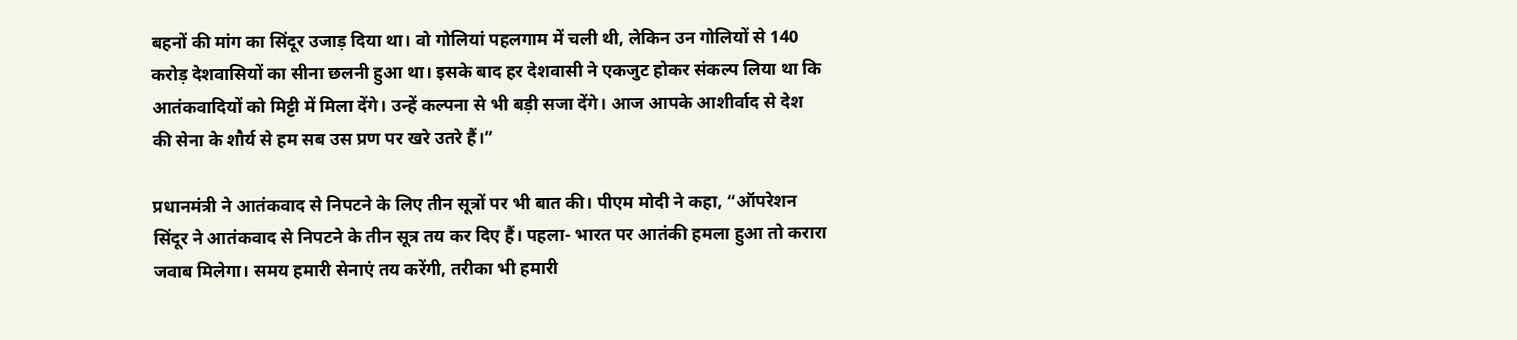बहनों की मांग का सिंदूर उजाड़ दिया था। वो गोलियां पहलगाम में चली थी, लेकिन उन गोलियों से 140 करोड़ देशवासियों का सीना छलनी हुआ था। इसके बाद हर देशवासी ने एकजुट होकर संकल्प लिया था कि आतंकवादियों को मिट्टी में मिला देंगे। उन्हें कल्पना से भी बड़ी सजा देंगे। आज आपके आशीर्वाद से देश की सेना के शौर्य से हम सब उस प्रण पर खरे उतरे हैं।”

प्रधानमंत्री ने आतंकवाद से निपटने के लिए तीन सूत्रों पर भी बात की। पीएम मोदी ने कहा, “ऑपरेशन सिंदूर ने आतंकवाद से निपटने के तीन सूत्र तय कर दिए हैं। पहला- भारत पर आतंकी हमला हुआ तो करारा जवाब मिलेगा। समय हमारी सेनाएं तय करेंगी, तरीका भी हमारी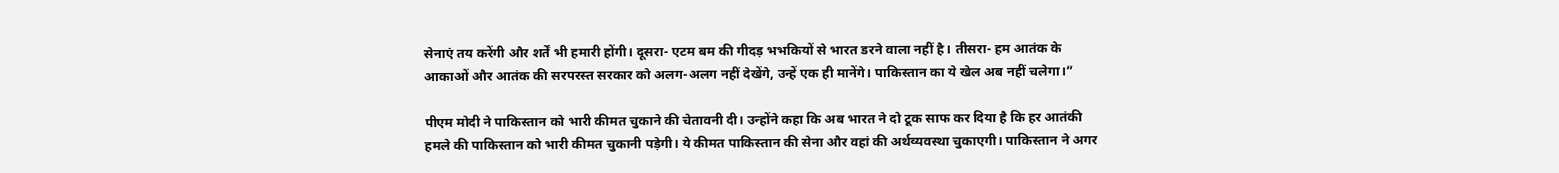सेनाएं तय करेंगी और शर्तें भी हमारी होंगी। दूसरा- एटम बम की गीदड़ भभकियों से भारत डरने वाला नहीं है। तीसरा- हम आतंक के आकाओं और आतंक की सरपरस्त सरकार को अलग-अलग नहीं देखेंगे, उन्हें एक ही मानेंगे। पाकिस्तान का ये खेल अब नहीं चलेगा।”

पीएम मोदी ने पाकिस्तान को भारी कीमत चुकाने की चेतावनी दी। उन्होंने कहा कि अब भारत ने दो टूक साफ कर दिया है कि हर आतंकी हमले की पाकिस्तान को भारी कीमत चुकानी पड़ेगी। ये कीमत पाकिस्तान की सेना और वहां की अर्थव्यवस्था चुकाएगी। पाकिस्तान ने अगर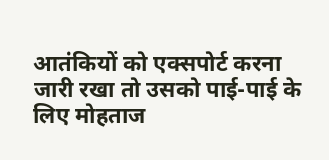आतंकियों को एक्सपोर्ट करना जारी रखा तो उसको पाई-पाई के लिए मोहताज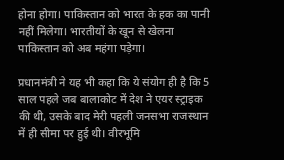होना होगा। पाकिस्तान को भारत के हक का पानी नहीं मिलेगा। भारतीयों के खून से खेलना पाकिस्तान को अब महंगा पड़ेगा।

प्रधानमंत्री ने यह भी कहा कि ये संयोग ही है कि 5 साल पहले जब बालाकोट में देश ने एयर स्ट्राइक की थी, उसके बाद मेरी पहली जनसभा राजस्थान में ही सीमा पर हुई थी। वीरभूमि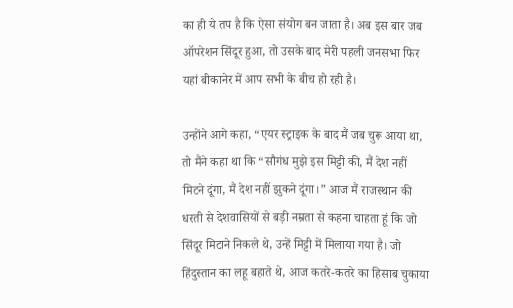का ही ये तप है कि ऐसा संयोग बन जाता है। अब इस बार जब ऑपरेशन सिंदूर हुआ, तो उसके बाद मेरी पहली जनसभा फिर यहां बीकानेर में आप सभी के बीच हो रही है।

उन्होंने आगे कहा, “एयर स्ट्राइक के बाद मैं जब चुरू आया था, तो मैंने कहा था कि “सौगंध मुझे इस मिट्टी की, मैं देश नहीं मिटने दूंगा, मैं देश नहीं झुकने दूंगा।” आज मैं राजस्थान की धरती से देशवासियों से बड़ी नम्रता से कहना चाहता हूं कि जो सिंदूर मिटाने निकले थे, उन्हें मिट्टी में मिलाया गया है। जो हिंदुस्तान का लहू बहाते थे, आज कतरे-कतरे का हिसाब चुकाया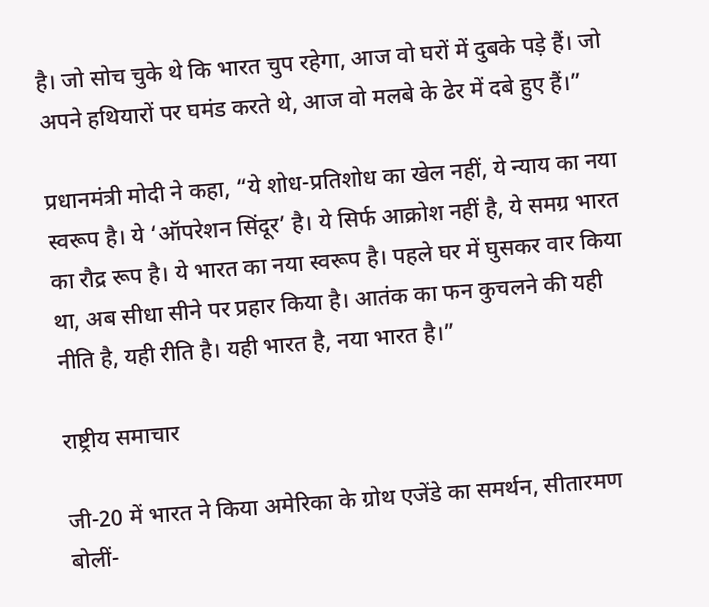है। जो सोच चुके थे कि भारत चुप रहेगा, आज वो घरों में दुबके पड़े हैं। जो अपने हथियारों पर घमंड करते थे, आज वो मलबे के ढेर में दबे हुए हैं।”

प्रधानमंत्री मोदी ने कहा, “ये शोध-प्रतिशोध का खेल नहीं, ये न्याय का नया स्वरूप है। ये ‘ऑपरेशन सिंदूर’ है। ये सिर्फ आक्रोश नहीं है, ये समग्र भारत का रौद्र रूप है। ये भारत का नया स्वरूप है। पहले घर में घुसकर वार किया था, अब सीधा सीने पर प्रहार किया है। आतंक का फन कुचलने की यही नीति है, यही रीति है। यही भारत है, नया भारत है।”

राष्ट्रीय समाचार

जी-20 में भारत ने किया अमेरिका के ग्रोथ एजेंडे का समर्थन, सीतारमण बोलीं-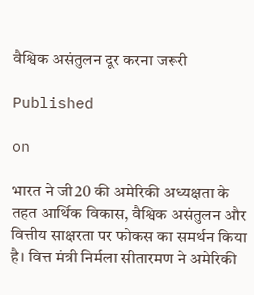वैश्विक असंतुलन दूर करना जरूरी

Published

on

भारत ने जी20 की अमेरिकी अध्यक्षता के तहत आर्थिक विकास, वैश्विक असंतुलन और वित्तीय साक्षरता पर फोकस का समर्थन किया है। वित्त मंत्री निर्मला सीतारमण ने अमेरिकी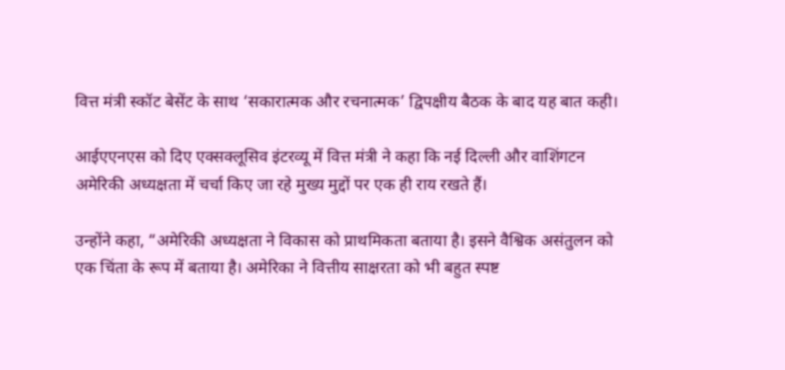वित्त मंत्री स्कॉट बेसेंट के साथ ‘सकारात्मक और रचनात्मक’ द्विपक्षीय बैठक के बाद यह बात कही।

आईएएनएस को दिए एक्सक्लूसिव इंटरव्यू में वित्त मंत्री ने कहा कि नई दिल्ली और वाशिंगटन अमेरिकी अध्यक्षता में चर्चा किए जा रहे मुख्य मुद्दों पर एक ही राय रखते हैं।

उन्होंने कहा, “अमेरिकी अध्यक्षता ने विकास को प्राथमिकता बताया है। इसने वैश्विक असंतुलन को एक चिंता के रूप में बताया है। अमेरिका ने वित्तीय साक्षरता को भी बहुत स्पष्ट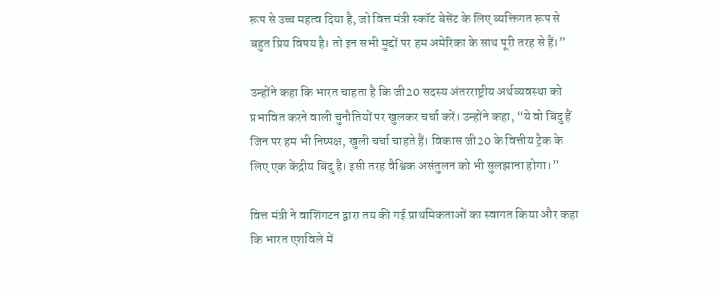रूप से उच्च महत्व दिया है, जो वित्त मंत्री स्कॉट बेसेंट के लिए व्यक्तिगत रूप से बहुत प्रिय विषय है। तो इन सभी मुद्दों पर हम अमेरिका के साथ पूरी तरह से हैं।”

उन्होंने कहा कि भारत चाहता है कि जी20 सदस्य अंतरराष्ट्रीय अर्थव्यवस्था को प्रभावित करने वाली चुनौतियों पर खुलकर चर्चा करें। उन्होंने कहा, “ये वो बिंदु हैं जिन पर हम भी निष्पक्ष, खुली चर्चा चाहते हैं। विकास जी20 के वित्तीय ट्रैक के लिए एक केंद्रीय बिंदु है। इसी तरह वैश्विक असंतुलन को भी सुलझाना होगा।”

वित्त मंत्री ने वाशिंगटन द्वारा तय की गई प्राथमिकताओं का स्वागत किया और कहा कि भारत एशविले में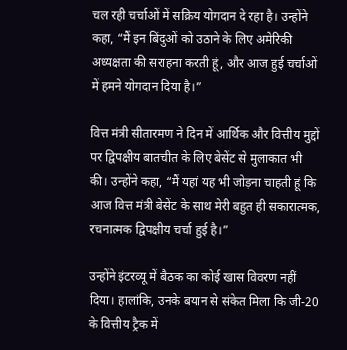चल रही चर्चाओं में सक्रिय योगदान दे रहा है। उन्होंने कहा, “मैं इन बिंदुओं को उठाने के लिए अमेरिकी अध्यक्षता की सराहना करती हूं, और आज हुई चर्चाओं में हमने योगदान दिया है।”

वित्त मंत्री सीतारमण ने दिन में आर्थिक और वित्तीय मुद्दों पर द्विपक्षीय बातचीत के लिए बेसेंट से मुलाकात भी की। उन्होंने कहा, “मैं यहां यह भी जोड़ना चाहती हूं कि आज वित्त मंत्री बेसेंट के साथ मेरी बहुत ही सकारात्मक, रचनात्मक द्विपक्षीय चर्चा हुई है।”

उन्होंने इंटरव्यू में बैठक का कोई खास विवरण नहीं दिया। हालांकि, उनके बयान से संकेत मिला कि जी-20 के वित्तीय ट्रैक में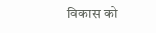विकास को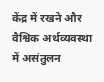केंद्र में रखने और वैश्विक अर्थव्यवस्था में असंतुलन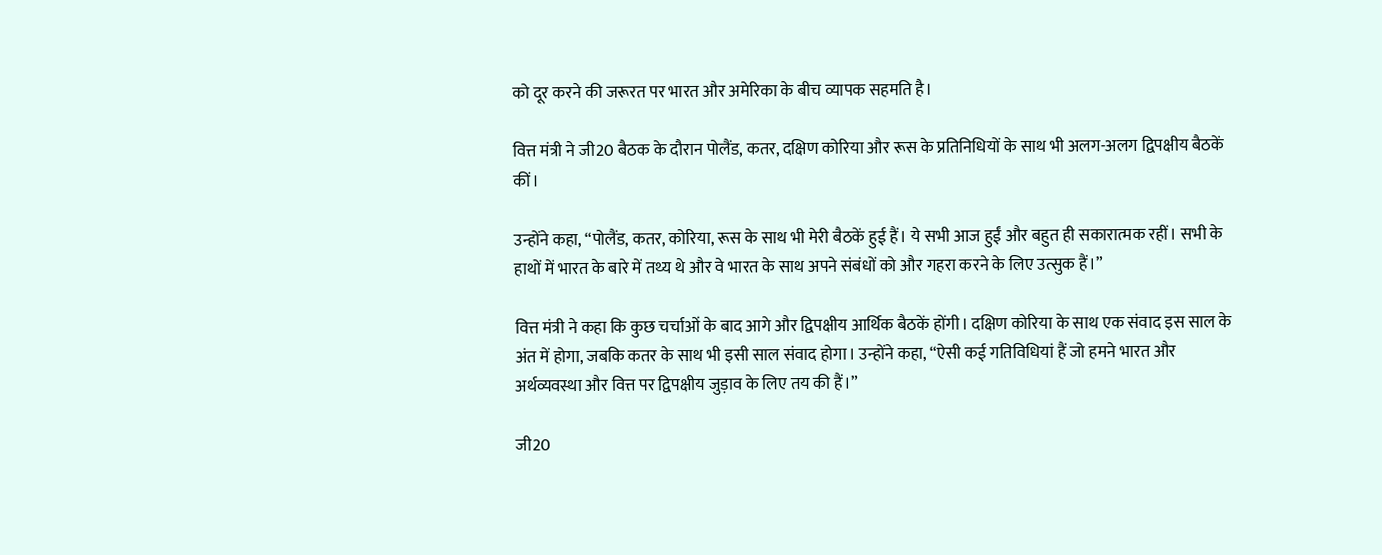को दूर करने की जरूरत पर भारत और अमेरिका के बीच व्यापक सहमति है।

वित्त मंत्री ने जी20 बैठक के दौरान पोलैंड, कतर, दक्षिण कोरिया और रूस के प्रतिनिधियों के साथ भी अलग-अलग द्विपक्षीय बैठकें कीं।

उन्होंने कहा, “पोलैंड, कतर, कोरिया, रूस के साथ भी मेरी बैठकें हुई हैं। ये सभी आज हुईं और बहुत ही सकारात्मक रहीं। सभी के हाथों में भारत के बारे में तथ्य थे और वे भारत के साथ अपने संबंधों को और गहरा करने के लिए उत्सुक हैं।”

वित्त मंत्री ने कहा कि कुछ चर्चाओं के बाद आगे और द्विपक्षीय आर्थिक बैठकें होंगी। दक्षिण कोरिया के साथ एक संवाद इस साल के अंत में होगा, जबकि कतर के साथ भी इसी साल संवाद होगा। उन्होंने कहा, “ऐसी कई गतिविधियां हैं जो हमने भारत और अर्थव्यवस्था और वित्त पर द्विपक्षीय जुड़ाव के लिए तय की हैं।”

जी20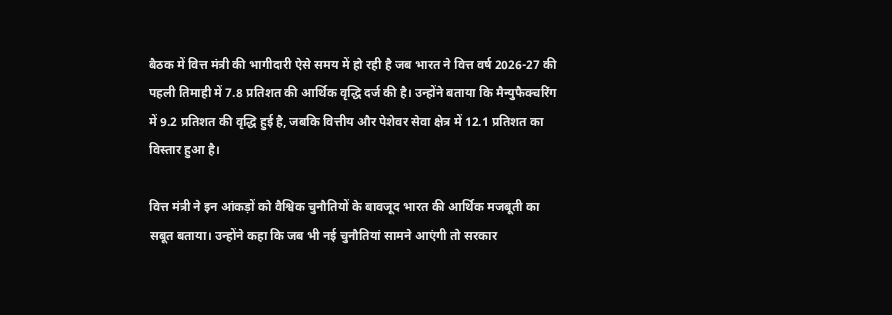बैठक में वित्त मंत्री की भागीदारी ऐसे समय में हो रही है जब भारत ने वित्त वर्ष 2026-27 की पहली तिमाही में 7.8 प्रतिशत की आर्थिक वृद्धि दर्ज की है। उन्होंने बताया कि मैन्युफैक्चरिंग में 9.2 प्रतिशत की वृद्धि हुई है, जबकि वित्तीय और पेशेवर सेवा क्षेत्र में 12.1 प्रतिशत का विस्तार हुआ है।

वित्त मंत्री ने इन आंकड़ों को वैश्विक चुनौतियों के बावजूद भारत की आर्थिक मजबूती का सबूत बताया। उन्होंने कहा कि जब भी नई चुनौतियां सामने आएंगी तो सरकार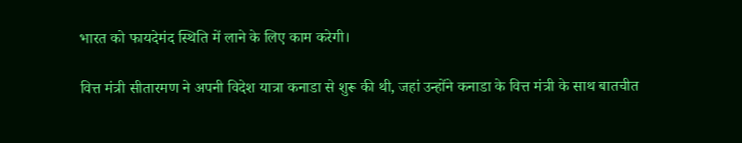भारत को फायदेमंद स्थिति में लाने के लिए काम करेगी।

वित्त मंत्री सीतारमण ने अपनी विदेश यात्रा कनाडा से शुरू की थी, जहां उन्होंने कनाडा के वित्त मंत्री के साथ बातचीत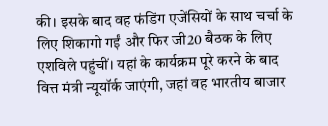की। इसके बाद वह फंडिंग एजेंसियों के साथ चर्चा के लिए शिकागो गईं और फिर जी20 बैठक के लिए एशविले पहुंचीं। यहां के कार्यक्रम पूरे करने के बाद वित्त मंत्री न्यूयॉर्क जाएंगी, जहां वह भारतीय बाजार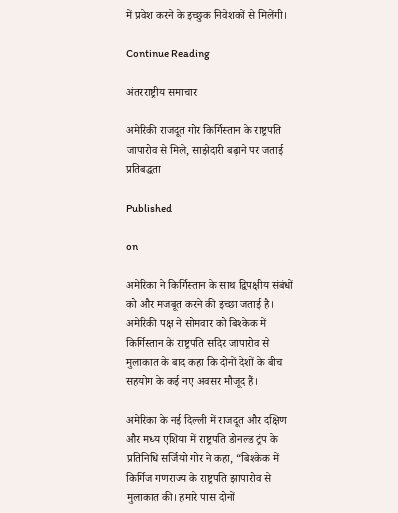में प्रवेश करने के इच्छुक निवेशकों से मिलेंगी।

Continue Reading

अंतरराष्ट्रीय समाचार

अमेरिकी राजदूत गोर किर्गिस्तान के राष्ट्रपति जापारोव से मिले, साझेदारी बढ़ाने पर जताई प्रतिबद्धता

Published

on

अमेरिका ने किर्गिस्तान के साथ द्विपक्षीय संबंधों को और मजबूत करने की इच्छा जताई है। अमेरिकी पक्ष ने सोमवार को बिश्केक में किर्गिस्तान के राष्ट्रपति सदिर जापारोव से मुलाकात के बाद कहा कि दोनों देशों के बीच सहयोग के कई नए अवसर मौजूद हैं।

अमेरिका के नई दिल्ली में राजदूत और दक्षिण और मध्य एशिया में राष्ट्रपति डोनल्ड ट्रंप के प्रतिनिधि सर्जियो गोर ने कहा, “बिश्केक में किर्गिज गणराज्य के राष्ट्रपति झापारोव से मुलाकात की। हमारे पास दोनों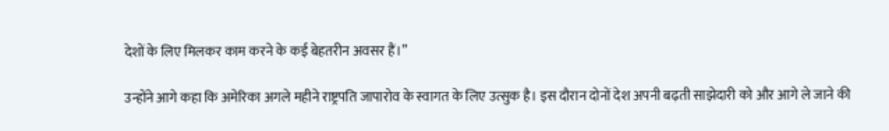देशों के लिए मिलकर काम करने के कई बेहतरीन अवसर हैं।”

उन्होंने आगे कहा कि अमेरिका अगले महीने राष्ट्रपति जापारोव के स्वागत के लिए उत्सुक है। इस दौरान दोनों देश अपनी बढ़ती साझेदारी को और आगे ले जाने की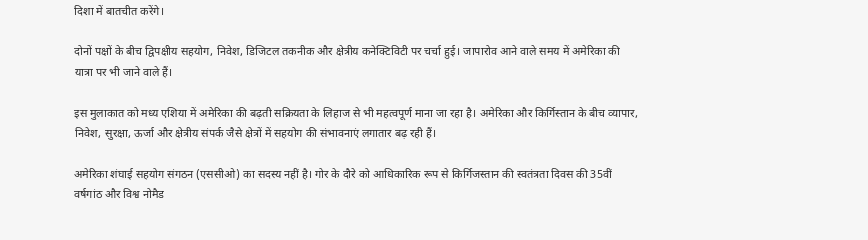दिशा में बातचीत करेंगे।

दोनों पक्षों के बीच द्विपक्षीय सहयोग, निवेश, डिजिटल तकनीक और क्षेत्रीय कनेक्टिविटी पर चर्चा हुई। जापारोव आने वाले समय में अमेरिका की यात्रा पर भी जाने वाले हैं।

इस मुलाकात को मध्य एशिया में अमेरिका की बढ़ती सक्रियता के लिहाज से भी महत्वपूर्ण माना जा रहा है। अमेरिका और किर्गिस्तान के बीच व्यापार, निवेश, सुरक्षा, ऊर्जा और क्षेत्रीय संपर्क जैसे क्षेत्रों में सहयोग की संभावनाएं लगातार बढ़ रही हैं।

अमेरिका शंघाई सहयोग संगठन (एससीओ) का सदस्य नहीं है। गोर के दौरे को आधिकारिक रूप से किर्गिजस्तान की स्वतंत्रता दिवस की 35वीं वर्षगांठ और विश्व नोमैड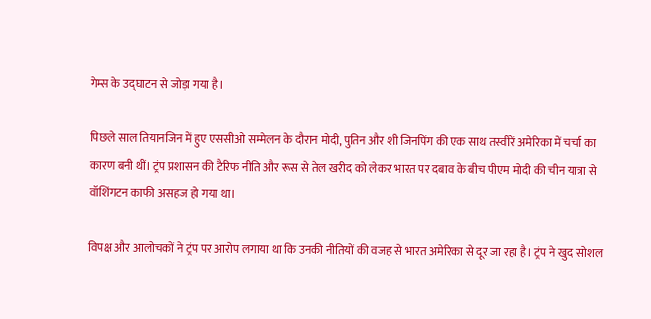गेम्स के उद्घाटन से जोड़ा गया है।

पिछले साल तियानजिन में हुए एससीओ सम्मेलन के दौरान मोदी, पुतिन और शी जिनपिंग की एक साथ तस्वीरें अमेरिका में चर्चा का कारण बनी थीं। ट्रंप प्रशासन की टैरिफ नीति और रूस से तेल खरीद को लेकर भारत पर दबाव के बीच पीएम मोदी की चीन यात्रा से वॉशिंगटन काफी असहज हो गया था।

विपक्ष और आलोचकों ने ट्रंप पर आरोप लगाया था कि उनकी नीतियों की वजह से भारत अमेरिका से दूर जा रहा है। ट्रंप ने खुद सोशल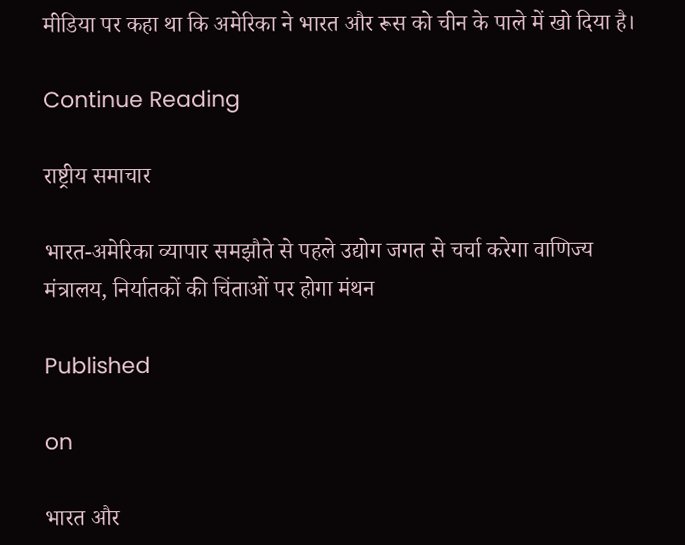मीडिया पर कहा था कि अमेरिका ने भारत और रूस को चीन के पाले में खो दिया है।

Continue Reading

राष्ट्रीय समाचार

भारत-अमेरिका व्यापार समझौते से पहले उद्योग जगत से चर्चा करेगा वाणिज्य मंत्रालय, निर्यातकों की चिंताओं पर होगा मंथन

Published

on

भारत और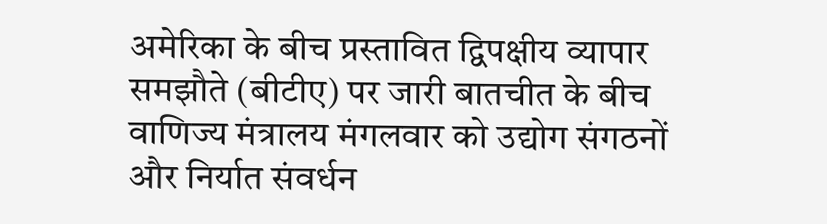अमेरिका के बीच प्रस्तावित द्विपक्षीय व्यापार समझौते (बीटीए) पर जारी बातचीत के बीच वाणिज्य मंत्रालय मंगलवार को उद्योग संगठनों और निर्यात संवर्धन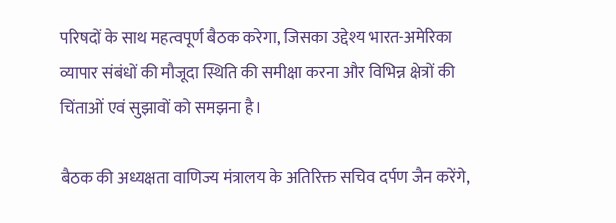परिषदों के साथ महत्वपूर्ण बैठक करेगा, जिसका उद्देश्य भारत-अमेरिका व्यापार संबंधों की मौजूदा स्थिति की समीक्षा करना और विभिन्न क्षेत्रों की चिंताओं एवं सुझावों को समझना है।

बैठक की अध्यक्षता वाणिज्य मंत्रालय के अतिरिक्त सचिव दर्पण जैन करेंगे,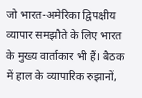जो भारत-अमेरिका द्विपक्षीय व्यापार समझौते के लिए भारत के मुख्य वार्ताकार भी हैं। बैठक में हाल के व्यापारिक रुझानों,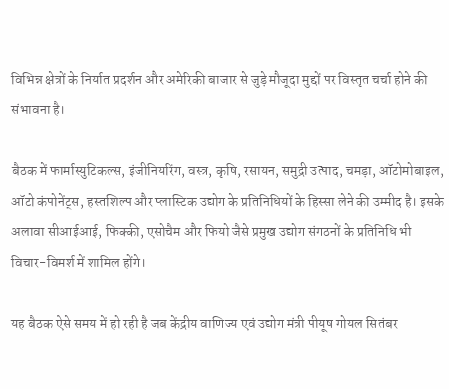विभिन्न क्षेत्रों के निर्यात प्रदर्शन और अमेरिकी बाजार से जुड़े मौजूदा मुद्दों पर विस्तृत चर्चा होने की संभावना है।

बैठक में फार्मास्युटिकल्स, इंजीनियरिंग, वस्त्र, कृषि, रसायन, समुद्री उत्पाद, चमड़ा, ऑटोमोबाइल, ऑटो कंपोनेंट्स, हस्तशिल्प और प्लास्टिक उद्योग के प्रतिनिधियों के हिस्सा लेने की उम्मीद है। इसके अलावा सीआईआई, फिक्की, एसोचैम और फियो जैसे प्रमुख उद्योग संगठनों के प्रतिनिधि भी विचार-विमर्श में शामिल होंगे।

यह बैठक ऐसे समय में हो रही है जब केंद्रीय वाणिज्य एवं उद्योग मंत्री पीयूष गोयल सितंबर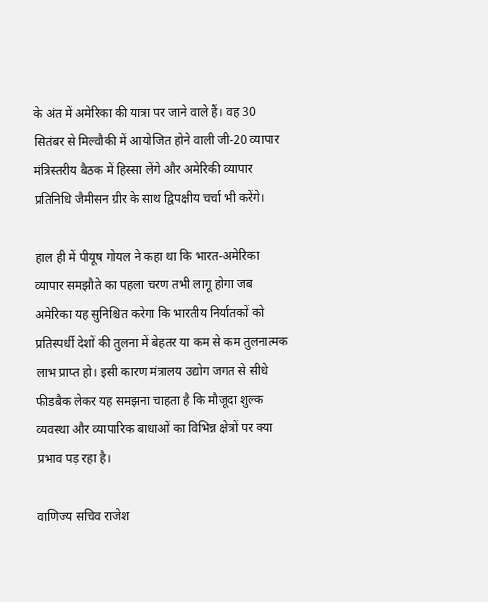के अंत में अमेरिका की यात्रा पर जाने वाले हैं। वह 30 सितंबर से मिल्वौकी में आयोजित होने वाली जी-20 व्यापार मंत्रिस्तरीय बैठक में हिस्सा लेंगे और अमेरिकी व्यापार प्रतिनिधि जैमीसन ग्रीर के साथ द्विपक्षीय चर्चा भी करेंगे।

हाल ही में पीयूष गोयल ने कहा था कि भारत-अमेरिका व्यापार समझौते का पहला चरण तभी लागू होगा जब अमेरिका यह सुनिश्चित करेगा कि भारतीय निर्यातकों को प्रतिस्पर्धी देशों की तुलना में बेहतर या कम से कम तुलनात्मक लाभ प्राप्त हो। इसी कारण मंत्रालय उद्योग जगत से सीधे फीडबैक लेकर यह समझना चाहता है कि मौजूदा शुल्क व्यवस्था और व्यापारिक बाधाओं का विभिन्न क्षेत्रों पर क्या प्रभाव पड़ रहा है।

वाणिज्य सचिव राजेश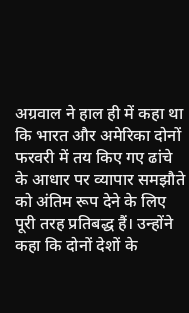अग्रवाल ने हाल ही में कहा था कि भारत और अमेरिका दोनों फरवरी में तय किए गए ढांचे के आधार पर व्यापार समझौते को अंतिम रूप देने के लिए पूरी तरह प्रतिबद्ध हैं। उन्होंने कहा कि दोनों देशों के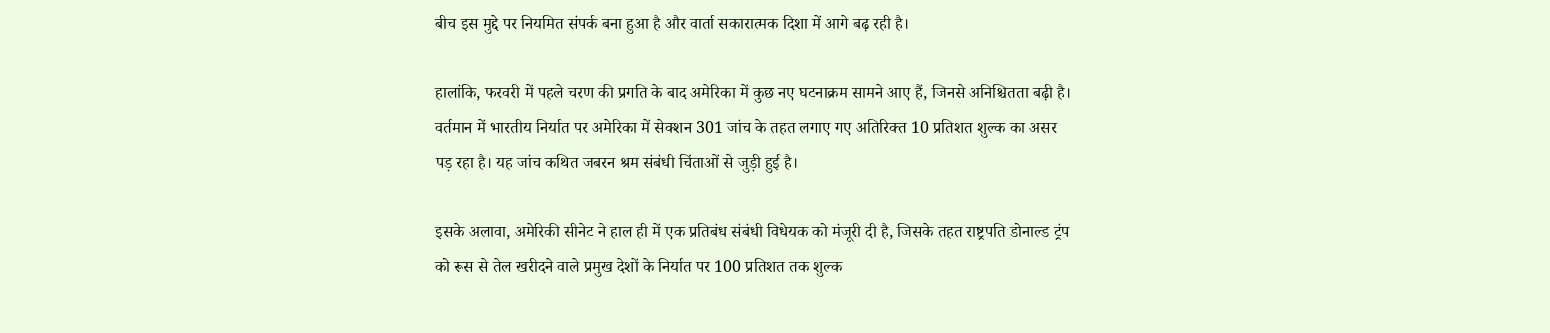बीच इस मुद्दे पर नियमित संपर्क बना हुआ है और वार्ता सकारात्मक दिशा में आगे बढ़ रही है।

हालांकि, फरवरी में पहले चरण की प्रगति के बाद अमेरिका में कुछ नए घटनाक्रम सामने आए हैं, जिनसे अनिश्चितता बढ़ी है। वर्तमान में भारतीय निर्यात पर अमेरिका में सेक्शन 301 जांच के तहत लगाए गए अतिरिक्त 10 प्रतिशत शुल्क का असर पड़ रहा है। यह जांच कथित जबरन श्रम संबंधी चिंताओं से जुड़ी हुई है।

इसके अलावा, अमेरिकी सीनेट ने हाल ही में एक प्रतिबंध संबंधी विधेयक को मंजूरी दी है, जिसके तहत राष्ट्रपति डोनाल्ड ट्रंप को रूस से तेल खरीदने वाले प्रमुख देशों के निर्यात पर 100 प्रतिशत तक शुल्क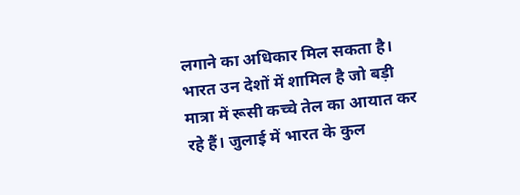लगाने का अधिकार मिल सकता है। भारत उन देशों में शामिल है जो बड़ी मात्रा में रूसी कच्चे तेल का आयात कर रहे हैं। जुलाई में भारत के कुल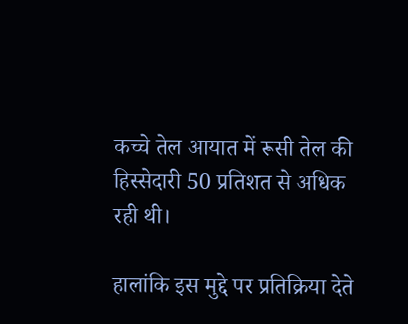कच्चे तेल आयात में रूसी तेल की हिस्सेदारी 50 प्रतिशत से अधिक रही थी।

हालांकि इस मुद्दे पर प्रतिक्रिया देते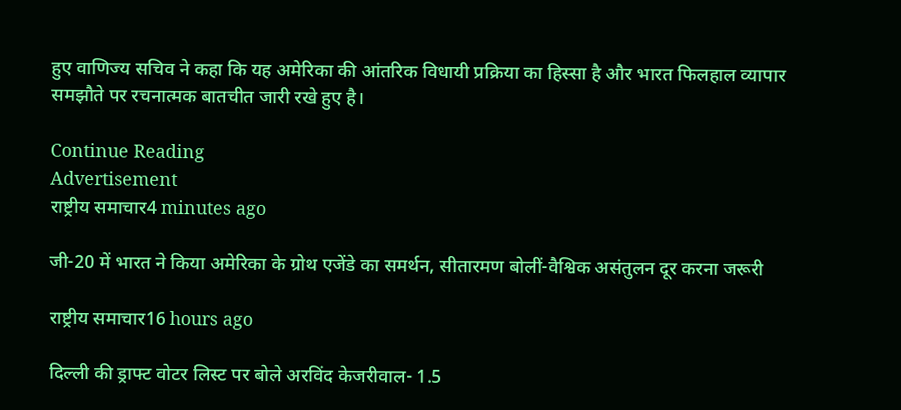हुए वाणिज्य सचिव ने कहा कि यह अमेरिका की आंतरिक विधायी प्रक्रिया का हिस्सा है और भारत फिलहाल व्यापार समझौते पर रचनात्मक बातचीत जारी रखे हुए है।

Continue Reading
Advertisement
राष्ट्रीय समाचार4 minutes ago

जी-20 में भारत ने किया अमेरिका के ग्रोथ एजेंडे का समर्थन, सीतारमण बोलीं-वैश्विक असंतुलन दूर करना जरूरी

राष्ट्रीय समाचार16 hours ago

दिल्ली की ड्राफ्ट वोटर लिस्ट पर बोले अरविंद केजरीवाल- 1.5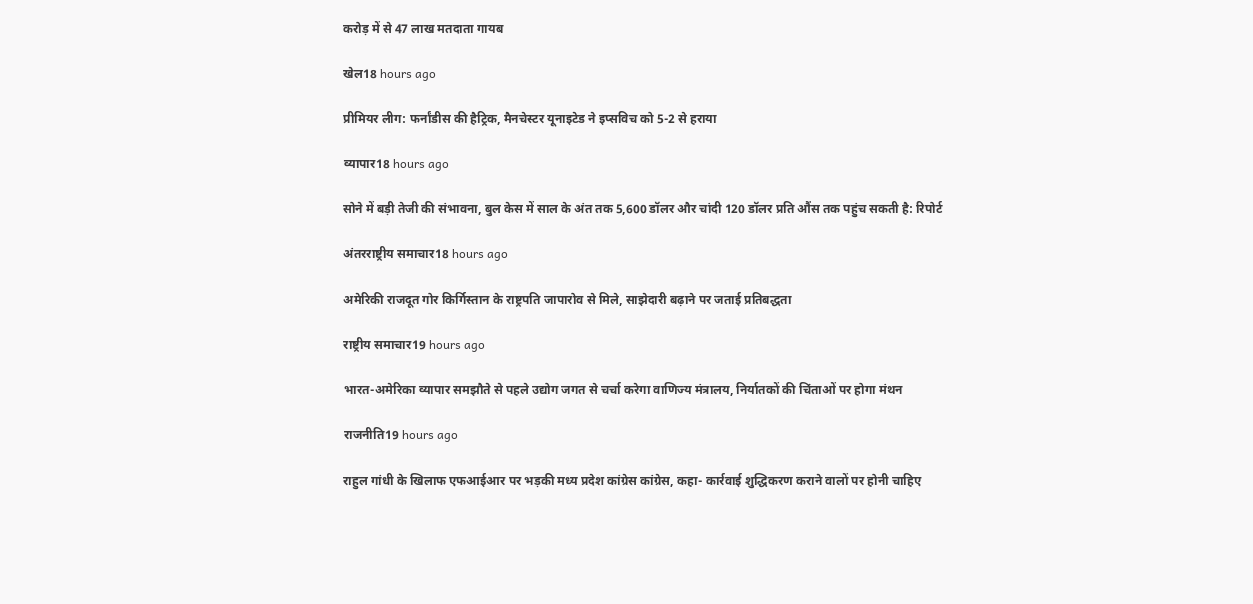करोड़ में से 47 लाख मतदाता गायब

खेल18 hours ago

प्रीमियर लीग: फर्नांडीस की हैट्रिक, मैनचेस्टर यूनाइटेड ने इप्सविच को 5-2 से हराया

व्यापार18 hours ago

सोने में बड़ी तेजी की संभावना, बुल केस में साल के अंत तक 5,600 डॉलर और चांदी 120 डॉलर प्रति औंस तक पहुंच सकती है: रिपोर्ट

अंतरराष्ट्रीय समाचार18 hours ago

अमेरिकी राजदूत गोर किर्गिस्तान के राष्ट्रपति जापारोव से मिले, साझेदारी बढ़ाने पर जताई प्रतिबद्धता

राष्ट्रीय समाचार19 hours ago

भारत-अमेरिका व्यापार समझौते से पहले उद्योग जगत से चर्चा करेगा वाणिज्य मंत्रालय, निर्यातकों की चिंताओं पर होगा मंथन

राजनीति19 hours ago

राहुल गांधी के खिलाफ एफआईआर पर भड़की मध्य प्रदेश कांग्रेस कांग्रेस, कहा- कार्रवाई शुद्धिकरण कराने वालों पर होनी चाहिए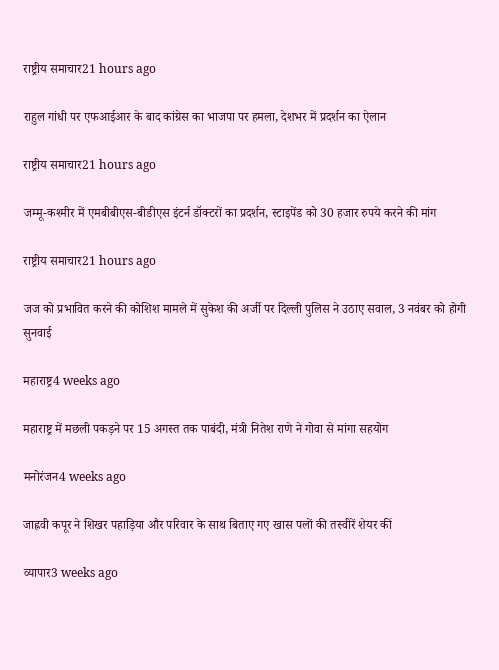राष्ट्रीय समाचार21 hours ago

राहुल गांधी पर एफआईआर के बाद कांग्रेस का भाजपा पर हमला, देशभर में प्रदर्शन का ऐलान

राष्ट्रीय समाचार21 hours ago

जम्मू-कश्मीर में एमबीबीएस-बीडीएस इंटर्न डॉक्टरों का प्रदर्शन, स्टाइपेंड को 30 हजार रुपये करने की मांग

राष्ट्रीय समाचार21 hours ago

जज को प्रभावित करने की कोशिश मामले में सुकेश की अर्जी पर दिल्ली पुलिस ने उठाए सवाल, 3 नवंबर को होगी सुनवाई

महाराष्ट्र4 weeks ago

महाराष्ट्र में मछली पकड़ने पर 15 अगस्त तक पाबंदी, मंत्री नितेश राणे ने गोवा से मांगा सहयोग

मनोरंजन4 weeks ago

जाह्नवी कपूर ने शिखर पहाड़िया और परिवार के साथ बिताए गए खास पलों की तस्वीरें शेयर कीं

व्यापार3 weeks ago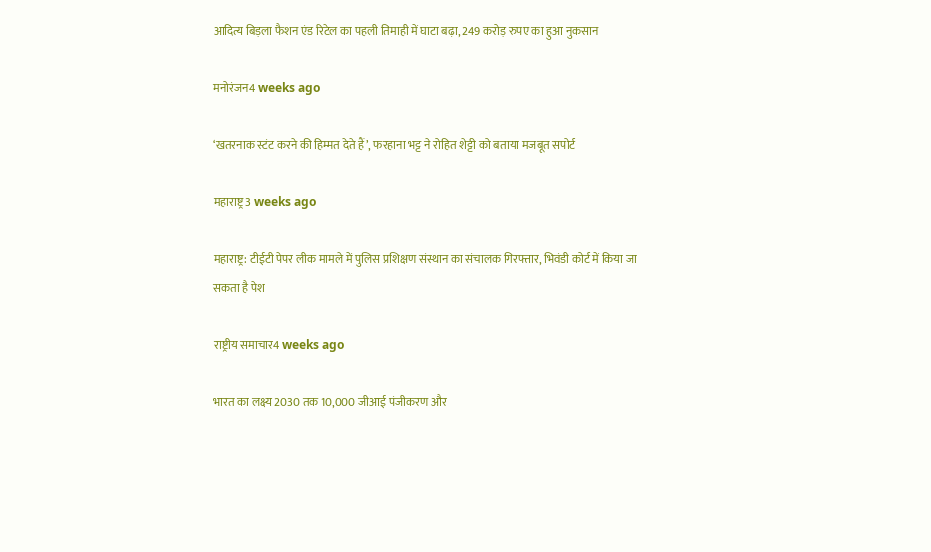आदित्य बिड़ला फैशन एंड रिटेल का पहली तिमाही में घाटा बढ़ा, 249 करोड़ रुपए का हुआ नुकसान

मनोरंजन4 weeks ago

‘खतरनाक स्टंट करने की हिम्मत देते हैं’, फरहाना भट्ट ने रोहित शेट्टी को बताया मजबूत सपोर्ट

महाराष्ट्र3 weeks ago

महाराष्ट्र: टीईटी पेपर लीक मामले में पुलिस प्रशिक्षण संस्थान का संचालक गिरफ्तार, भिवंडी कोर्ट में किया जा सकता है पेश

राष्ट्रीय समाचार4 weeks ago

भारत का लक्ष्य 2030 तक 10,000 जीआई पंजीकरण और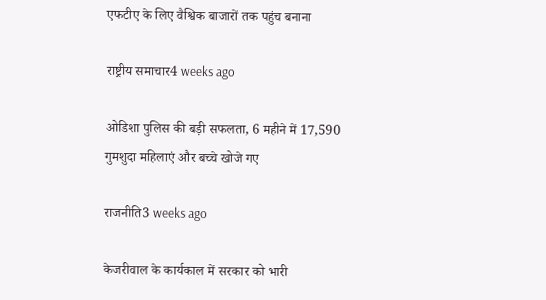एफटीए के लिए वैश्विक बाजारों तक पहुंच बनाना

राष्ट्रीय समाचार4 weeks ago

ओडिशा पुलिस की बड़ी सफलता, 6 महीने में 17,590 गुमशुदा महिलाएं और बच्चे खोजे गए

राजनीति3 weeks ago

केजरीवाल के कार्यकाल में सरकार को भारी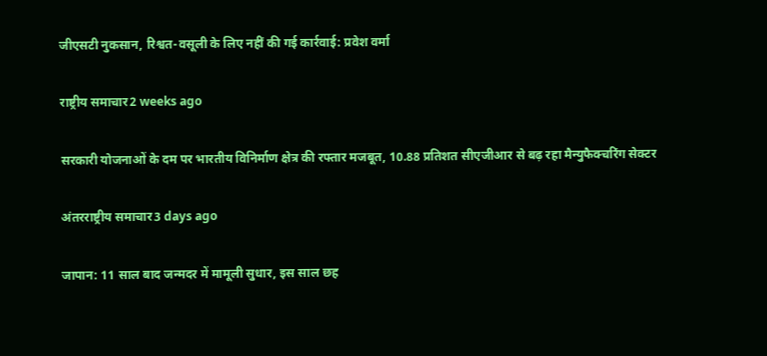जीएसटी नुकसान, रिश्वत-वसूली के लिए नहीं की गई कार्रवाई: प्रवेश वर्मा

राष्ट्रीय समाचार2 weeks ago

सरकारी योजनाओं के दम पर भारतीय विनिर्माण क्षेत्र की रफ्तार मजबूत, 10.88 प्रतिशत सीएजीआर से बढ़ रहा मैन्युफैक्चरिंग सेक्टर

अंतरराष्ट्रीय समाचार3 days ago

जापान: 11 साल बाद जन्मदर में मामूली सुधार, इस साल छह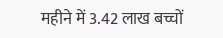महीने में 3.42 लाख बच्चों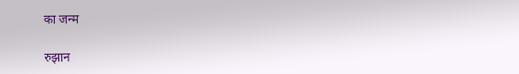का जन्म

रुझान